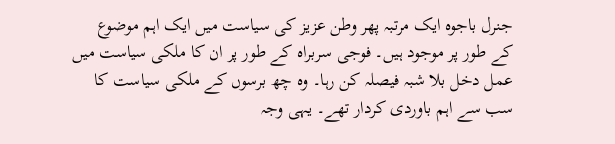جنرل باجوہ ایک مرتبہ پھر وطن عزیز کی سیاست میں ایک اہم موضوع کے طور پر موجود ہیں۔ فوجی سربراہ کے طور پر ان کا ملکی سیاست میں عمل دخل بلا شبہ فیصلہ کن رہا۔ وہ چھ برسوں کے ملکی سیاست کا سب سے اہم باوردی کردار تھے۔ یہی وجہ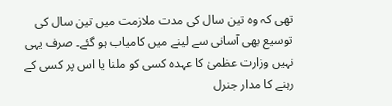تھی کہ وہ تین سال کی مدت ملازمت میں تین سال کی توسیع بھی آسانی سے لینے میں کامیاب ہو گئے۔ صرف یہی نہیں وزارت عظمیٰ کا عہدہ کسی کو ملنا یا اس پر کسی کے رہنے کا مدار جنرل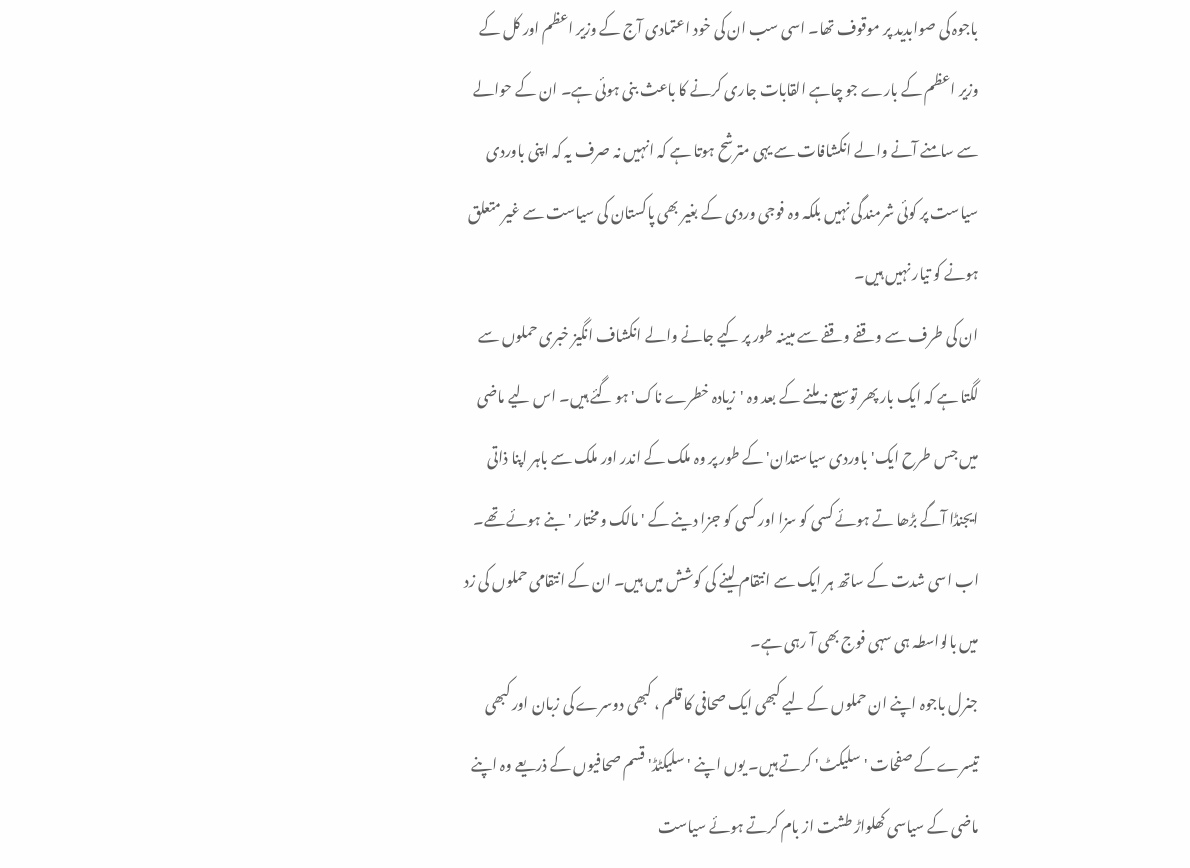باجوہ کی صوابدید پر موقوف تھا۔ اسی سب ان کی خود اعتمادی آج کے وزیر اعظم اور کل کے وزیر اعظم کے بارے جو چاہے القابات جاری کرنے کا باعث بنی ہوئی ہے۔ ان کے حوالے سے سامنے آنے والے انکشافات سے یہی مترشح ہوتا ہے کہ انہیں نہ صرف یہ کہ اپنی باوردی سیاست پر کوئی شرمندگی نہیں بلکہ وہ فوجی وردی کے بغیر بھی پاکستان کی سیاست سے غیر متعلق ہونے کو تیار نہیں ہیں۔
ان کی طرف سے وقفے وقفے سے مبینہ طور پر کیے جانے والے انکشاف انگیز خبری حملوں سے لگتا ہے کہ ایک بار پھر توسیع نہ ملنے کے بعد وہ 'زیادہ خطرے ناک' ہو گئے ہیں۔ اس لیے ماضی میں جس طرح ایک' باوردی سیاستدان' کے طور پر وہ ملک کے اندر اور ملک سے باہر اپنا ذاتی ایجنڈا آگے بڑھا تے ہوئے کسی کو سزا اور کسی کو جزا دینے کے 'مالک ومختار 'بنے ہوئے تھے۔ اب اسی شدت کے ساتھ ہر ایک سے انتقام لینے کی کوشش میں ہیں۔ ان کے انتقامی حملوں کی زد میں بالواسطہ ہی سہی فوج بھی آ رہی ہے۔
جنرل باجوہ اپنے ان حملوں کے لیے کبھی ایک صحافی کا قلم ، کبھی دوسرے کی زبان اور کبھی تیسرے کے صفحات 'سلیکٹ' کرتے ہیں۔ یوں اپنے 'سلیکٹڈ' قسم صحافیوں کے ذریعے وہ اپنے ماضی کے سیاسی کھلواڑ طشت از بام کرتے ہوئے سیاست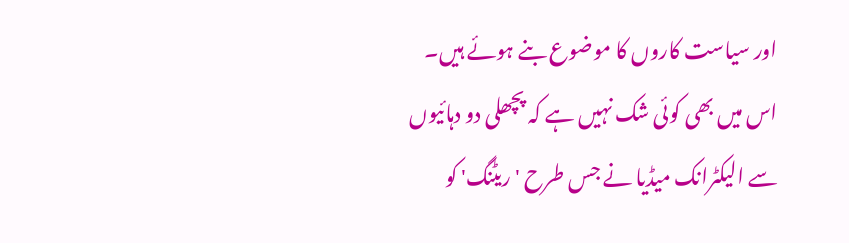اور سیاست کاروں کا موضوع بنے ہوئے ہیں۔
اس میں بھی کوئی شک نہیں ہے کہ پچھلی دو دہائیوں سے الیکٹرانک میڈیا نے جس طرح 'ریٹنگ' کو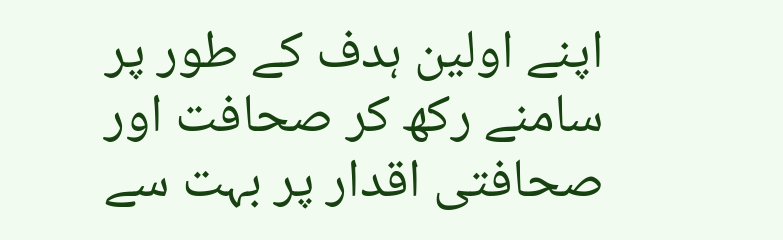اپنے اولین ہدف کے طور پر سامنے رکھ کر صحافت اور صحافتی اقدار پر بہت سے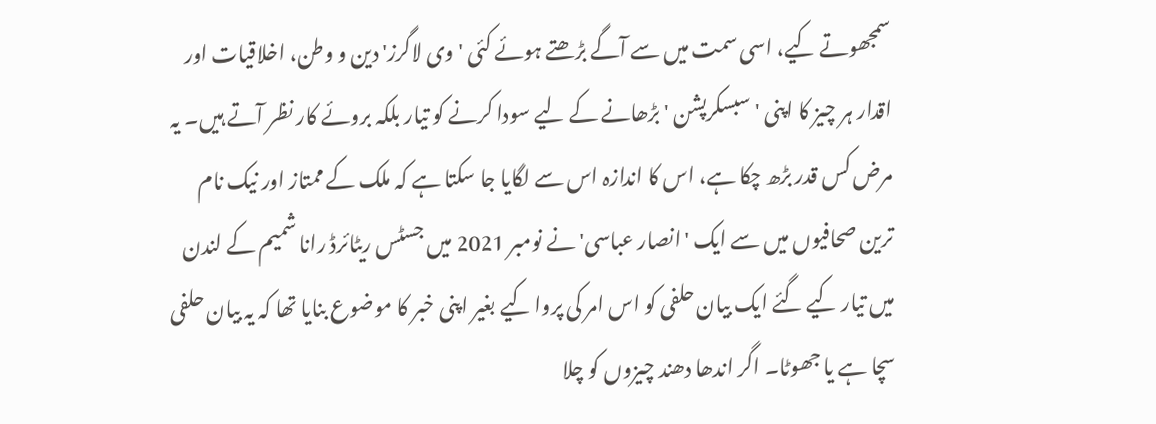سمجھوتے کیے، اسی سمت میں سے آگے بڑھتے ہوئے کئی 'وی لاگرز' دین و وطن، اخلاقیات اور اقدار ہر چیز کا اپنی 'سبسکرپشن 'بڑھانے کے لیے سودا کرنے کو تیار بلکہ بروئے کار نظر آتے ہیں۔ یہ مرض کس قدر بڑھ چکا ہے، اس کا اندازہ اس سے لگایا جا سکتا ہے کہ ملک کے ممتاز اور نیک نام ترین صحافیوں میں سے ایک 'انصار عباسی' نے نومبر 2021 میں جسٹس ریٹائرڈ رانا شمیم کے لندن میں تیار کیے گئے ایک بیان حلفی کو اس امر کی پروا کیے بغیر اپنی خبر کا موضوع بنایا تھا کہ یہ بیان حلفی سچا ہے یا جھوٹا۔ اگر اندھا دھند چیزوں کو چلا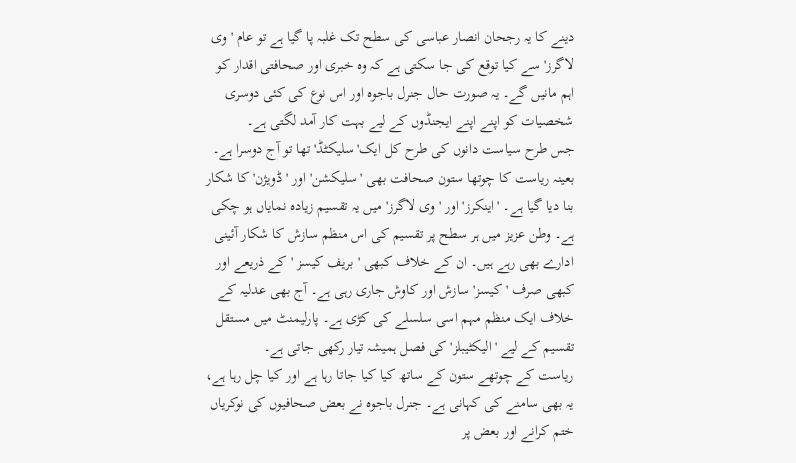دینے کا یہ رجحان انصار عباسی کی سطح تک غلبہ پا گیا ہے تو عام 'وی لاگرز' سے کیا توقع کی جا سکتی ہے کہ وہ خبری اور صحافتی اقدار کو اہم مانیں گے۔ یہ صورت حال جنرل باجوہ اور اس نوع کی کئی دوسری شخصیات کو اپنے اپنے ایجنڈوں کے لیے بہت کار آمد لگتی ہے۔
جس طرح سیاست دانوں کی طرح کل ایک'سلیکٹڈ' تھا تو آج دوسرا ہے۔ بعینہ ریاست کا چوتھا ستون صحافت بھی 'سلیکشن' اور 'ڈویژن' کا شکار بنا دیا گیا ہے۔ 'اینکرز' اور 'وی لاگرز' میں یہ تقسیم زیادہ نمایاں ہو چکی ہے۔ وطن عزیز میں ہر سطح پر تقسیم کی اس منظم سازش کا شکار آئینی ادارے بھی رہے ہیں۔ ان کے خلاف کبھی 'بریف کیسز 'کے ذریعے اور کبھی صرف 'کیسز' سازش اور کاوش جاری رہی ہے۔ آج بھی عدلیہ کے خلاف ایک منظم مہم اسی سلسلے کی کڑی ہے۔ پارلیمنٹ میں مستقل تقسیم کے لیے 'الیکٹیبلز' کی فصل ہمیشہ تیار رکھی جاتی ہے۔
ریاست کے چوتھے ستون کے ساتھ کیا کیا جاتا رہا ہے اور کیا چل رہا ہے، یہ بھی سامنے کی کہانی ہے۔ جنرل باجوہ نے بعض صحافیوں کی نوکریاں ختم کرانے اور بعض پر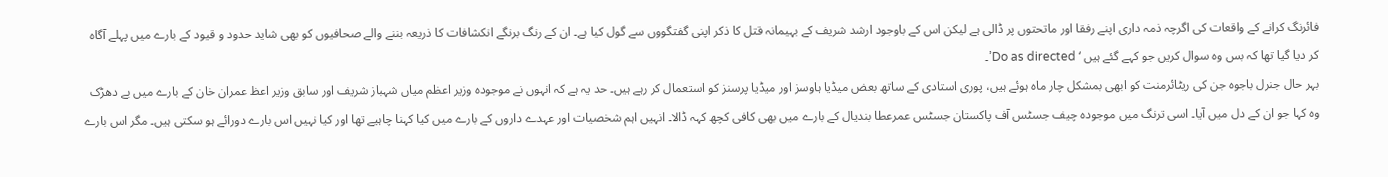فائرنگ کرانے کے واقعات کی اگرچہ ذمہ داری اپنے رفقا اور ماتحتوں پر ڈالی ہے لیکن اس کے باوجود ارشد شریف کے بہیمانہ قتل کا ذکر اپنی گفتگووں سے گول کیا ہے۔ ان کے رنگ برنگے انکشافات کا ذریعہ بننے والے صحافیوں کو بھی شاید حدود و قیود کے بارے میں پہلے آگاہ کر دیا گیا تھا کہ بس وہ سوال کریں جو کہے گئے ہیں ‘ Do as directed’۔
بہر حال جنرل باجوہ جن کی ریٹائرمنت کو ابھی بمشکل چار ماہ ہوئے ہیں، پوری استادی کے ساتھ بعض میڈیا ہاوسز اور میڈیا پرسنز کو استعمال کر رہے ہیں۔ حد یہ ہے کہ انہوں نے موجودہ وزیر اعظم میاں شہباز شریف اور سابق وزیر اعظ عمران خان کے بارے میں بے دھڑک وہ کہا جو ان کے دل میں آیا۔ اسی ترنگ میں موجودہ چیف جسٹس آف پاکستان جسٹس عمرعطا بندیال کے بارے میں بھی کافی کچھ کہہ ڈالا۔ انہیں اہم شخصیات اور عہدے داروں کے بارے میں کیا کہنا چاہیے تھا اور کیا نہیں اس بارے دورائے ہو سکتی ہیں۔ مگر اس بارے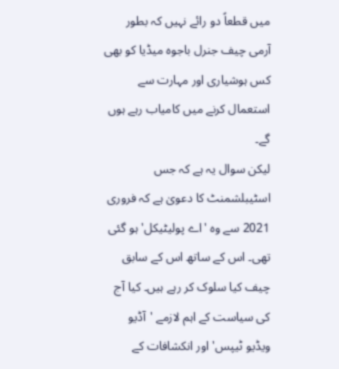میں قطعاً دو رائے نہیں کہ بطور آرمی چیف جنرل باجوہ میڈیا کو بھی کس ہوشیاری اور مہارت سے استعمال کرنے میں کامیاب رہے ہوں گے۔
لیکن سوال یہ ہے کہ جس اسٹیبلشمنٹ کا دعویٰ ہے کہ فروری 2021 سے وہ 'اے پولیٹیکل' ہو گئی تھی۔ اس کے ساتھ اس کے سابق چیف کیا سلوک کر رہے ہیں۔ کیا آج کی سیاست کے اہم لازمے 'آڈیو ویڈیو ٹیپس' اور انکشافات کے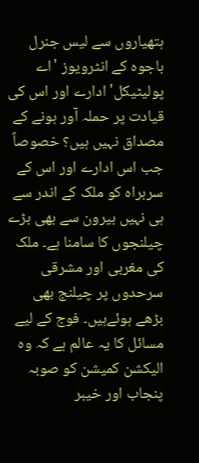ہتھیاروں سے لیس جنرل باجوہ کے انٹرویوز 'اے پولیٹیکل' ادارے اور اس کی قیادت پر حملہ آور ہونے کے مصداق نہیں ہیں؟ خصوصاً جب اس ادارے اور اس کے سربراہ کو ملک کے اندر سے ہی نہیں بیرون سے بھی بڑے چیلنجوں کا سامنا ہے۔ ملک کی مغربی اور مشرقی سرحدوں پر چیلنج بھی بڑھے ہوئےہیں۔ فوج کے لیے مسائل کا یہ عالم ہے کہ وہ الیکشن کمیشن کو صوبہ پنجاب اور خیبر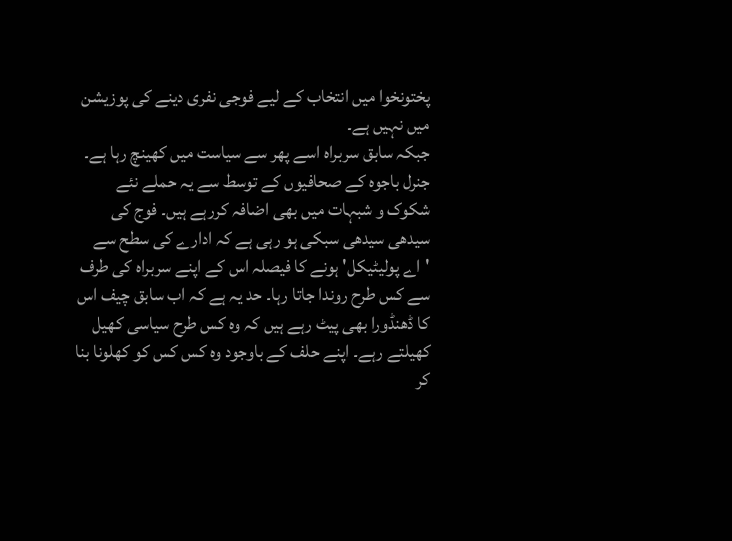پختونخوا میں انتخاب کے لیے فوجی نفری دینے کی پوزیشن میں نہیں ہے۔
جبکہ سابق سربراہ اسے پھر سے سیاست میں کھینچ رہا ہے۔ جنرل باجوہ کے صحافیوں کے توسط سے یہ حملے نئے شکوک و شبہات میں بھی اضافہ کررہے ہیں۔ فوج کی سیدھی سیدھی سبکی ہو رہی ہے کہ ادارے کی سطح سے 'اے پولیٹیکل' ہونے کا فیصلہ اس کے اپنے سربراہ کی طرف سے کس طرح روندا جاتا رہا۔ حد یہ ہے کہ اب سابق چیف اس کا ڈھنڈورا بھی پیٹ رہے ہیں کہ وہ کس طرح سیاسی کھیل کھیلتے رہے۔ اپنے حلف کے باوجود وہ کس کس کو کھلونا بنا کر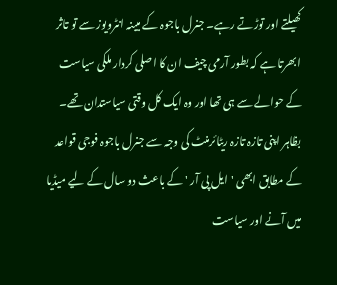کھیلتے اور توڑتے رہے۔ جنرل باجوہ کے مبینہ انٹرویوز سے تو تاثر ابھرتا ہے کہ بطور آرمی چیف ان کا اصلی کردار ملکی سیاست کے حوالے سے ہی تھا اور وہ ایک کل وقتی سیاستدان تھے۔
بظاہر اپنی تازہ تازہ ریٹائرمنٹ کی وجہ سے جنرل باجوہ فوجی قواعد کے مطابق ابھی 'ایل پی آر ' کے باعث دو سال کے لیے میڈیا میں آنے اور سیاست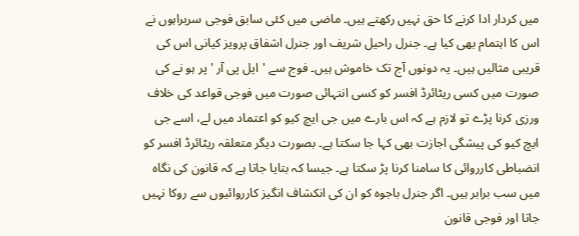میں کردار ادا کرنے کا حق نہیں رکھتے ہیں۔ ماضی میں کئی سابق فوجی سربراہوں نے اس کا اہتمام بھی کیا ہے۔ جنرل راحیل شریف اور جنرل اشفاق پرویز کیانی اس کی قریبی مثالیں ہیں۔ یہ دونوں آج تک خاموش ہیں۔ فوج سے 'ایل پی آر ' پر ہو نے کی صورت میں کسی ریٹائرڈ افسر کو کسی انتہائی صورت میں فوجی قواعد کی خلاف ورزی کرنا پڑے تو لازم ہے کہ اس بارے میں جی ایچ کیو کو اعتماد میں لے، اسے جی ایچ کیو کی پیشگی اجازت بھی کہا جا سکتا ہے۔ بصورت دیگر متعلقہ ریٹائرڈ افسر کو انضباطی کارروائی کا سامنا کرنا پڑ سکتا ہے۔ جیسا کہ بتایا جاتا ہے کہ قانون کی نگاہ میں سب برابر ہیں۔ اگر جنرل باجوہ کو ان کی انکشاف انگیز کارروائیوں سے روکا نہیں جاتا اور فوجی قانون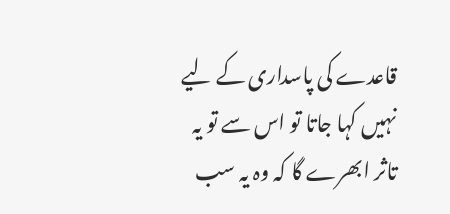قاعدے کی پاسداری کے لیے نہیں کہا جاتا تو اس سے تو یہ تاثر ابھرے گا کہ وہ یہ سب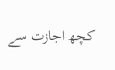کچھ اجازت سے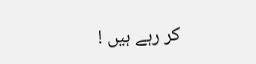کر رہے ہیں !